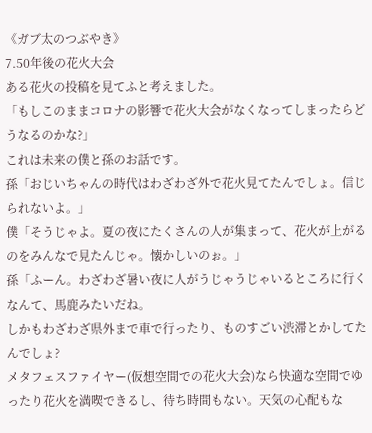《ガブ太のつぶやき》
7.50年後の花火大会
ある花火の投稿を見てふと考えました。
「もしこのままコロナの影響で花火大会がなくなってしまったらどうなるのかな?」
これは未来の僕と孫のお話です。
孫「おじいちゃんの時代はわざわざ外で花火見てたんでしょ。信じられないよ。」
僕「そうじゃよ。夏の夜にたくさんの人が集まって、花火が上がるのをみんなで見たんじゃ。懐かしいのぉ。」
孫「ふーん。わざわざ暑い夜に人がうじゃうじゃいるところに行くなんて、馬鹿みたいだね。
しかもわざわざ県外まで車で行ったり、ものすごい渋滞とかしてたんでしょ?
メタフェスファイヤー(仮想空間での花火大会)なら快適な空間でゆったり花火を満喫できるし、待ち時間もない。天気の心配もな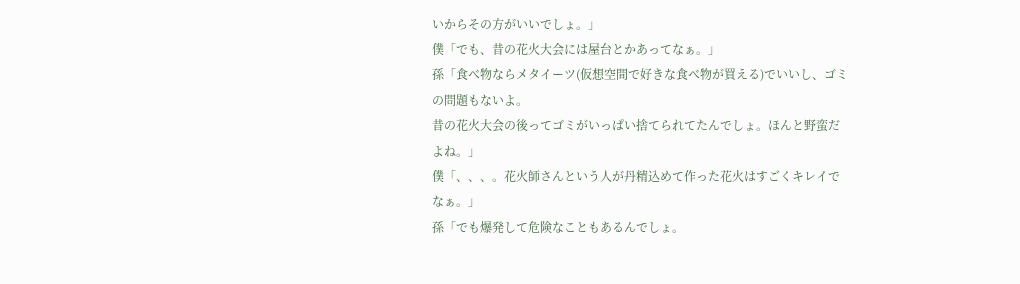いからその方がいいでしょ。」
僕「でも、昔の花火大会には屋台とかあってなぁ。」
孫「食べ物ならメタイーツ(仮想空間で好きな食べ物が買える)でいいし、ゴミの問題もないよ。
昔の花火大会の後ってゴミがいっぱい捨てられてたんでしょ。ほんと野蛮だよね。」
僕「、、、。花火師さんという人が丹精込めて作った花火はすごくキレイでなぁ。」
孫「でも爆発して危険なこともあるんでしょ。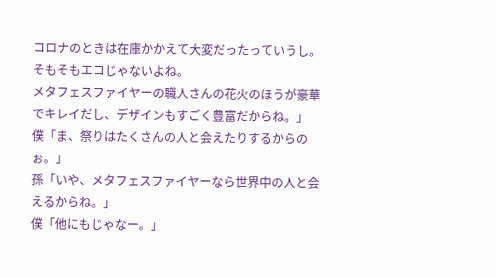コロナのときは在庫かかえて大変だったっていうし。そもそもエコじゃないよね。
メタフェスファイヤーの職人さんの花火のほうが豪華でキレイだし、デザインもすごく豊富だからね。」
僕「ま、祭りはたくさんの人と会えたりするからのぉ。」
孫「いや、メタフェスファイヤーなら世界中の人と会えるからね。」
僕「他にもじゃなー。」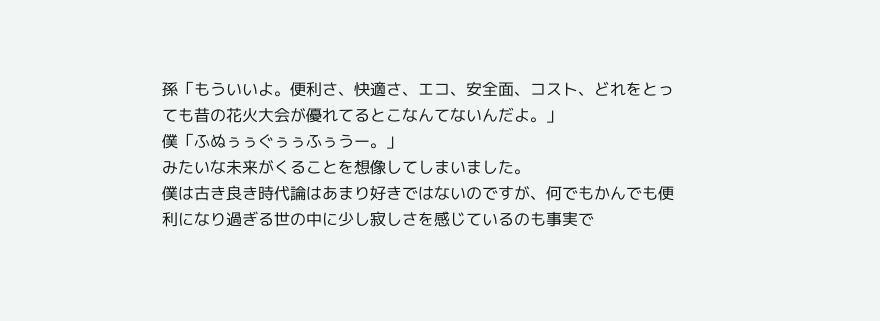孫「もういいよ。便利さ、快適さ、エコ、安全面、コスト、どれをとっても昔の花火大会が優れてるとこなんてないんだよ。」
僕「ふぬぅぅぐぅぅふぅうー。」
みたいな未来がくることを想像してしまいました。
僕は古き良き時代論はあまり好きではないのですが、何でもかんでも便利になり過ぎる世の中に少し寂しさを感じているのも事実で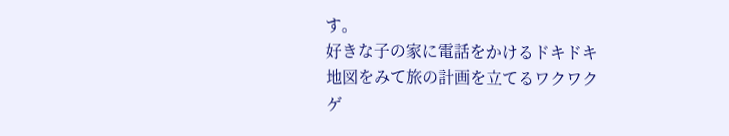す。
好きな子の家に電話をかけるドキドキ
地図をみて旅の計画を立てるワクワク
ゲ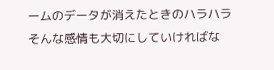ームのデータが消えたときのハラハラ
そんな感情も大切にしていければな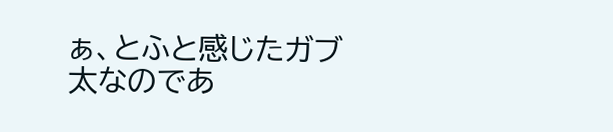ぁ、とふと感じたガブ太なのであ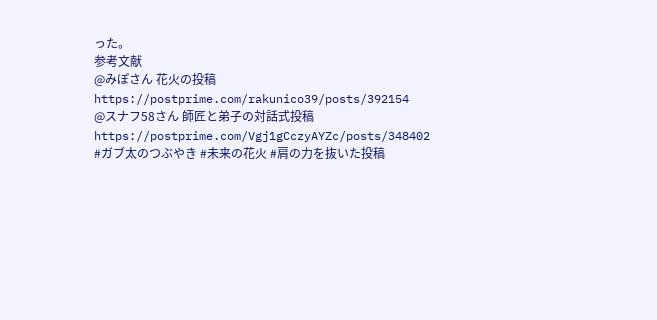った。
参考文献
@みぽさん 花火の投稿
https://postprime.com/rakunico39/posts/392154
@スナフ58さん 師匠と弟子の対話式投稿
https://postprime.com/Vgj1gCczyAYZc/posts/348402
#ガブ太のつぶやき #未来の花火 #肩の力を抜いた投稿